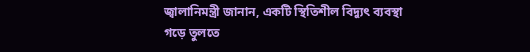জ্বালানিমন্ত্রী জানান, একটি স্থিতিশীল বিদ্যুৎ ব্যবস্থা গড়ে তুলতে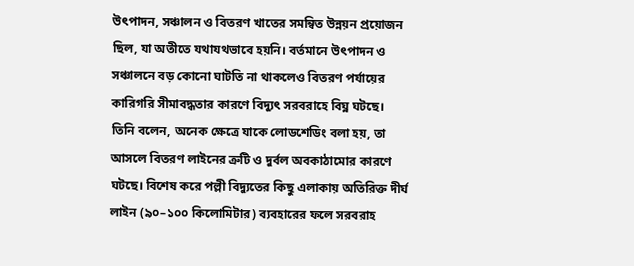উৎপাদন, সঞ্চালন ও বিতরণ খাতের সমন্বিত উন্নয়ন প্রয়োজন ছিল, যা অতীতে যথাযথভাবে হয়নি। বর্তমানে উৎপাদন ও সঞ্চালনে বড় কোনো ঘাটতি না থাকলেও বিতরণ পর্যায়ের কারিগরি সীমাবদ্ধতার কারণে বিদ্যুৎ সরবরাহে বিঘ্ন ঘটছে।
তিনি বলেন, অনেক ক্ষেত্রে যাকে লোডশেডিং বলা হয়, তা আসলে বিতরণ লাইনের ত্রুটি ও দুর্বল অবকাঠামোর কারণে ঘটছে। বিশেষ করে পল্লী বিদ্যুতের কিছু এলাকায় অতিরিক্ত দীর্ঘ লাইন (৯০–১০০ কিলোমিটার) ব্যবহারের ফলে সরবরাহ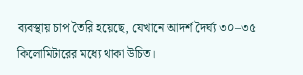ব্যবস্থায় চাপ তৈরি হয়েছে, যেখানে আদর্শ দৈর্ঘ্য ৩০–৩৫ কিলোমিটারের মধ্যে থাকা উচিত।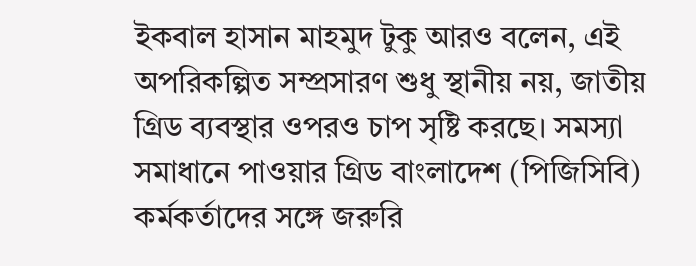ইকবাল হাসান মাহমুদ টুকু আরও বলেন, এই অপরিকল্পিত সম্প্রসারণ শুধু স্থানীয় নয়, জাতীয় গ্রিড ব্যবস্থার ওপরও চাপ সৃষ্টি করছে। সমস্যা সমাধানে পাওয়ার গ্রিড বাংলাদেশ (পিজিসিবি) কর্মকর্তাদের সঙ্গে জরুরি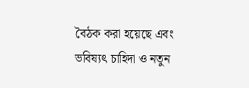বৈঠক করা হয়েছে এবং ভবিষ্যৎ চাহিদা ও নতুন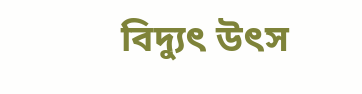বিদ্যুৎ উৎস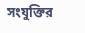সংযুক্তির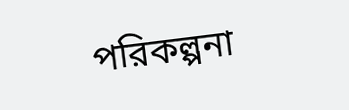পরিকল্পনা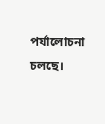পর্যালোচনা চলছে।